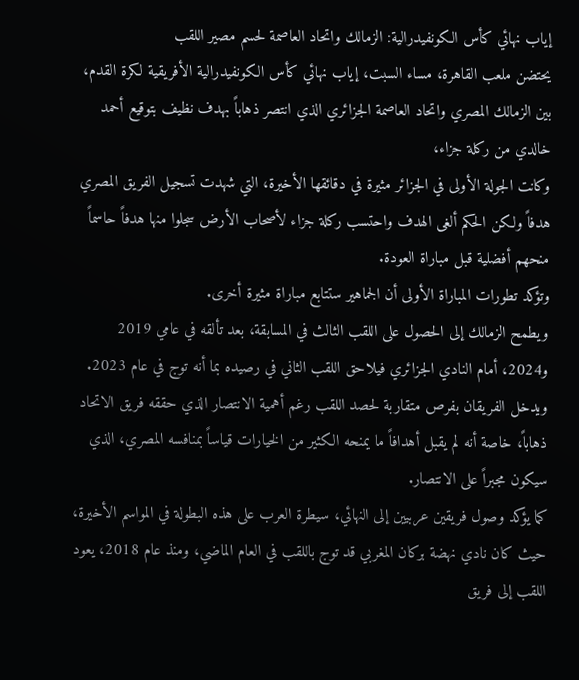إياب نهائي كأس الكونفيدرالية: الزمالك واتحاد العاصمة لحسم مصير اللقب
يحتضن ملعب القاهرة، مساء السبت، إياب نهائي كأس الكونفيدرالية الأفريقية لكرة القدم، بين الزمالك المصري واتحاد العاصمة الجزائري الذي انتصر ذهاباً بهدف نظيف بتوقيع أحمد خالدي من ركلة جزاء،
وكانت الجولة الأولى في الجزائر مثيرة في دقائقها الأخيرة، التي شهدت تسجيل الفريق المصري هدفاً ولكن الحكم ألغى الهدف واحتسب ركلة جزاء لأصحاب الأرض سجلوا منها هدفاً حاسماً منحهم أفضلية قبل مباراة العودة.
وتؤكد تطورات المباراة الأولى أن الجماهير ستتابع مباراة مثيرة أخرى.
ويطمح الزمالك إلى الحصول على اللقب الثالث في المسابقة، بعد تألقه في عامي 2019 و2024، أمام النادي الجزائري فيلاحق اللقب الثاني في رصيده بما أنه توج في عام 2023.
ويدخل الفريقان بفرص متقاربة لحصد اللقب رغم أهمية الانتصار الذي حققه فريق الاتحاد ذهاباً، خاصة أنه لم يقبل أهدافاً ما يمنحه الكثير من الخيارات قياساً بمنافسه المصري، الذي سيكون مجبراً على الانتصار.
كما يؤكد وصول فريقين عربيين إلى النهائي، سيطرة العرب على هذه البطولة في المواسم الأخيرة، حيث كان نادي نهضة بركان المغربي قد توج باللقب في العام الماضي، ومنذ عام 2018، يعود اللقب إلى فريق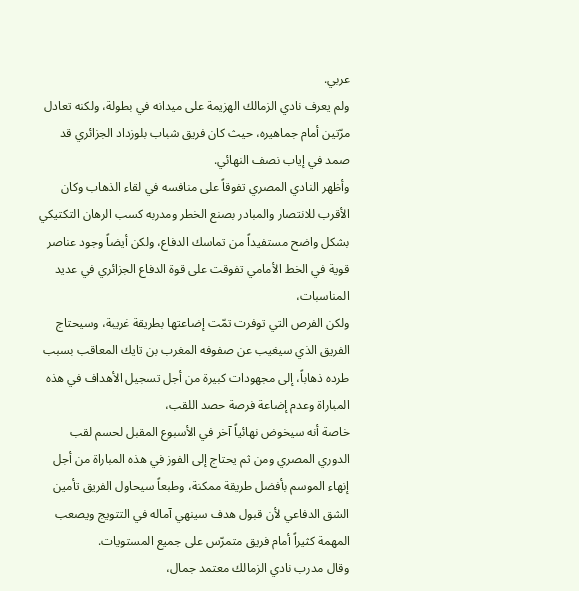عربي.
ولم يعرف نادي الزمالك الهزيمة على ميدانه في بطولة، ولكنه تعادل مرّتين أمام جماهيره، حيث كان فريق شباب بلوزداد الجزائري قد صمد في إياب نصف النهائي.
وأظهر النادي المصري تفوقاً على منافسه في لقاء الذهاب وكان الأقرب للانتصار والمبادر بصنع الخطر ومدربه كسب الرهان التكتيكي بشكل واضح مستفيداً من تماسك الدفاع، ولكن أيضاً وجود عناصر قوية في الخط الأمامي تفوقت على قوة الدفاع الجزائري في عديد المناسبات،
ولكن الفرص التي توفرت تمّت إضاعتها بطريقة غريبة، وسيحتاج الفريق الذي سيغيب عن صفوفه المغرب بن تايك المعاقب بسبب طرده ذهاباً، إلى مجهودات كبيرة من أجل تسجيل الأهداف في هذه المباراة وعدم إضاعة فرصة حصد اللقب،
خاصة أنه سيخوض نهائياً آخر في الأسبوع المقبل لحسم لقب الدوري المصري ومن ثم يحتاج إلى الفوز في هذه المباراة من أجل إنهاء الموسم بأفضل طريقة ممكنة، وطبعاً سيحاول الفريق تأمين الشق الدفاعي لأن قبول هدف سينهي آماله في التتويج ويصعب المهمة كثيراً أمام فريق متمرّس على جميع المستويات.
وقال مدرب نادي الزمالك معتمد جمال،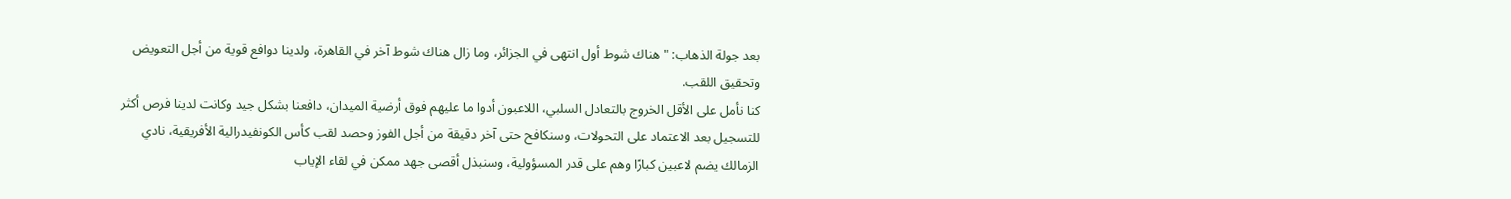بعد جولة الذهاب: "هناك شوط أول انتهى في الجزائر، وما زال هناك شوط آخر في القاهرة، ولدينا دوافع قوية من أجل التعويض وتحقيق اللقب.
كنا نأمل على الأقل الخروج بالتعادل السلبي، اللاعبون أدوا ما عليهم فوق أرضية الميدان، دافعنا بشكل جيد وكانت لدينا فرص أكثر للتسجيل بعد الاعتماد على التحولات، وسنكافح حتى آخر دقيقة من أجل الفوز وحصد لقب كأس الكونفيدرالية الأفريقية، نادي الزمالك يضم لاعبين كبارًا وهم على قدر المسؤولية، وسنبذل أقصى جهد ممكن في لقاء الإياب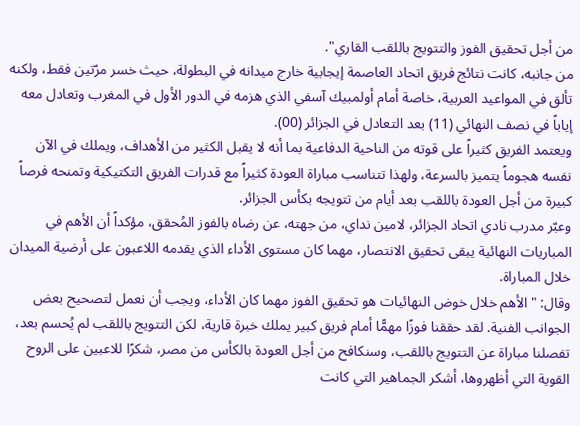من أجل تحقيق الفوز والتتويج باللقب القاري".
من جانبه، كانت نتائج فريق اتحاد العاصمة إيجابية خارج ميدانه في البطولة، حيث خسر مرّتين فقط، ولكنه تألق في المواعيد العربية، خاصة أمام أولمبيك آسفي الذي هزمه في الدور الأول في المغرب وتعادل معه إياباً في نصف النهائي (11) بعد التعادل في الجزائر (00).
ويعتمد الفريق كثيراً على قوته من الناحية الدفاعية بما أنه لا يقبل الكثير من الأهداف، ويملك في الآن نفسه هجوماً يتميز بالسرعة، ولهذا تتناسب مباراة العودة كثيراً مع قدرات الفريق التكتيكية وتمنحه فرصاً كبيرة من أجل العودة باللقب بعد أيام من تتويجه بكأس الجزائر.
وعبّر مدرب نادي اتحاد الجزائر، لامين نداي، من جهته، عن رضاه بالفوز المُحقق، مؤكداً أن الأهم في المباريات النهائية يبقى تحقيق الانتصار، مهما كان مستوى الأداء الذي يقدمه اللاعبون على أرضية الميدان خلال المباراة.
وقال: "الأهم خلال خوض النهائيات هو تحقيق الفوز مهما كان الأداء، ويجب أن نعمل لتصحيح بعض الجوانب الفنية. لقد حققنا فوزًا مهمًّا أمام فريق كبير يملك خبرة قارية، لكن التتويج باللقب لم يُحسم بعد، تفصلنا مباراة عن التتويج باللقب، وسنكافح من أجل العودة بالكأس من مصر، شكرًا للاعبين على الروح القوية التي أظهروها، أشكر الجماهير التي كانت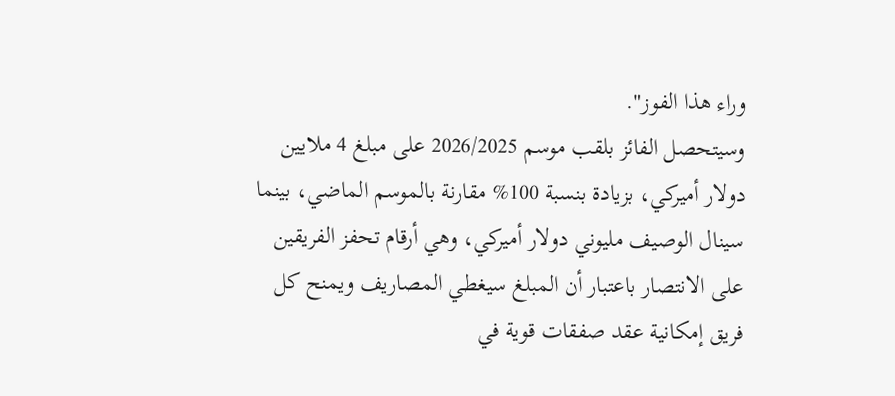وراء هذا الفوز".
وسيتحصل الفائز بلقب موسم 2026/2025 على مبلغ 4 ملايين دولار أميركي، بزيادة بنسبة 100% مقارنة بالموسم الماضي، بينما سينال الوصيف مليوني دولار أميركي، وهي أرقام تحفز الفريقين على الانتصار باعتبار أن المبلغ سيغطي المصاريف ويمنح كل فريق إمكانية عقد صفقات قوية في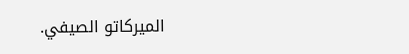الميركاتو الصيفي.